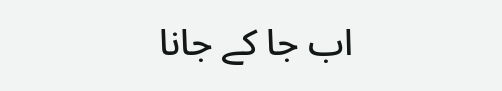اب جا کے جانا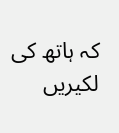کہ ہاتھ کی لکیریں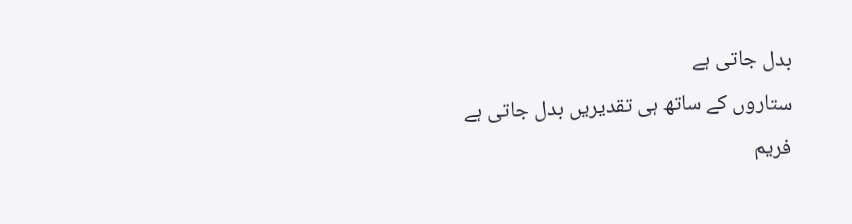بدل جاتی ہے
ستاروں کے ساتھ ہی تقدیریں بدل جاتی ہے
فریم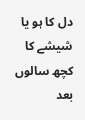دل کا ہو یا شیشے کا
کچھ سالوں بعد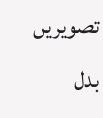تصویریں بدل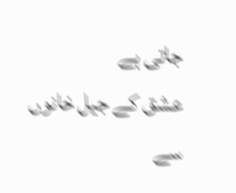جاتی ہے
عشق کے جیل خانوں سے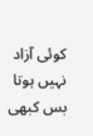کوئی آزاد نہیں ہوتا
بس کبھی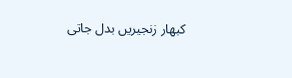کبھار زنجیریں بدل جاتی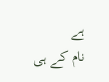ہے
نام کے ہی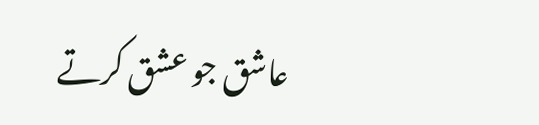عاشق جو عشق کرتے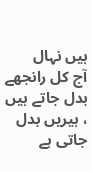ہیں نہال
آج کل رانجھے بدل جاتے ہیں ، ہیریں بدل جاتی ہے